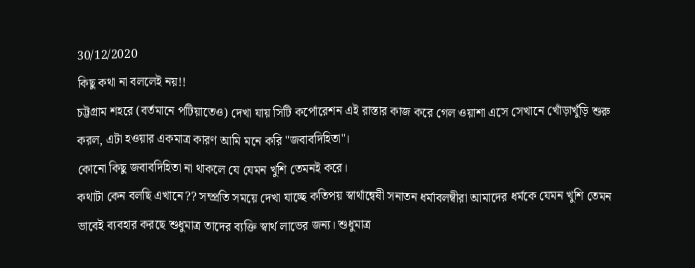30/12/2020
কিছু কথা না বললেই নয়!!
চট্টগ্রাম শহরে (বর্তমানে পটিয়াতেও) দেখা যায় সিটি কর্পোরেশন এই রাস্তার কাজ করে গেল ওয়াশা এসে সেখানে খোঁড়াখুঁড়ি শুরু করল, এটা হওয়ার একমাত্র কারণ আমি মনে করি "জবাবদিহিতা"।
কোনো কিছু জবাবদিহিতা না থাকলে যে যেমন খুশি তেমনই করে।
কথাটা কেন বলছি এখানে?? সম্প্রতি সময়ে দেখা যাচ্ছে কতিপয় স্বার্থান্বেষী সনাতন ধর্মাবলম্বীরা আমাদের ধর্মকে যেমন খুশি তেমন ভাবেই ব্যবহার করছে শুধুমাত্র তাদের ব্যক্তি স্বার্থ লাভের জন্য। শুধুমাত্র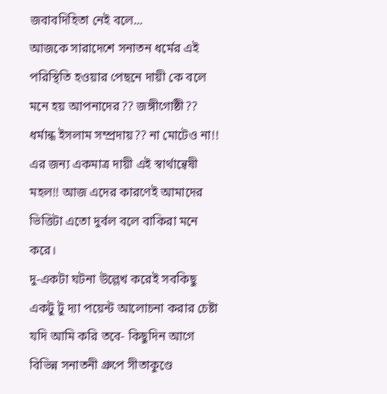জবাবদিহিতা নেই বলে...
আজকে সারাদেশে সনাতন ধর্মের এই পরিস্থিতি হওয়ার পেছনে দায়ী কে বলে মনে হয় আপনাদের?? জঙ্গীগোষ্ঠী?? ধর্মান্ধ ইসলাম সম্প্রদায়?? না মোটেও না!! এর জন্য একমাত্র দায়ী এই স্বার্থান্বেষী মহল!! আজ এদের কারণেই আমাদের ভিত্তিটা এতো দুর্বল বলে বাকিরা মনে করে।
দু-একটা ঘটনা উল্লেখ করেই সবকিছু একটু টু দ্যা পয়েন্ট আলোচনা করার চেষ্টা যদি আমি করি তবে- কিছুদিন আগে বিভিন্ন সনাতনী গ্রুপে সীতাকুণ্ডে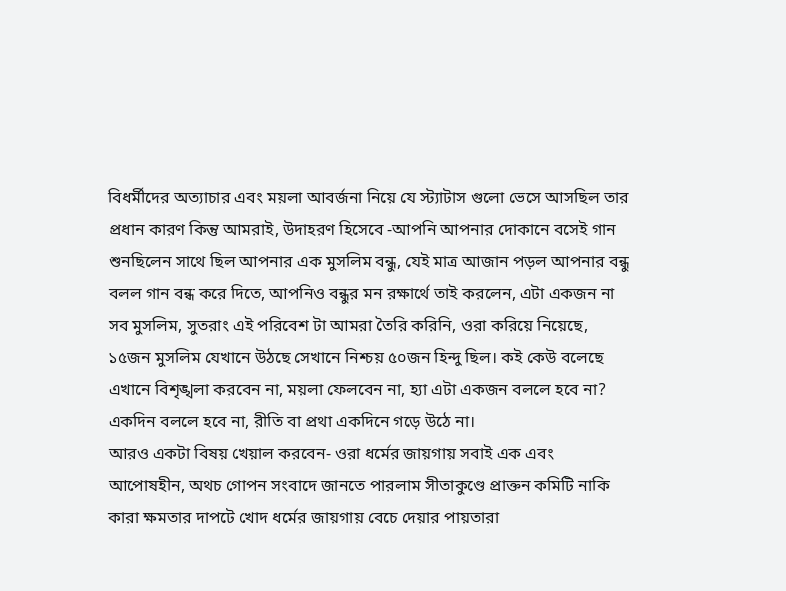বিধর্মীদের অত্যাচার এবং ময়লা আবর্জনা নিয়ে যে স্ট্যাটাস গুলো ভেসে আসছিল তার প্রধান কারণ কিন্তু আমরাই, উদাহরণ হিসেবে -আপনি আপনার দোকানে বসেই গান শুনছিলেন সাথে ছিল আপনার এক মুসলিম বন্ধু, যেই মাত্র আজান পড়ল আপনার বন্ধু বলল গান বন্ধ করে দিতে, আপনিও বন্ধুর মন রক্ষার্থে তাই করলেন, এটা একজন না সব মুসলিম, সুতরাং এই পরিবেশ টা আমরা তৈরি করিনি, ওরা করিয়ে নিয়েছে, ১৫জন মুসলিম যেখানে উঠছে সেখানে নিশ্চয় ৫০জন হিন্দু ছিল। কই কেউ বলেছে এখানে বিশৃঙ্খলা করবেন না, ময়লা ফেলবেন না, হ্যা এটা একজন বললে হবে না? একদিন বললে হবে না, রীতি বা প্রথা একদিনে গড়ে উঠে না।
আরও একটা বিষয় খেয়াল করবেন- ওরা ধর্মের জায়গায় সবাই এক এবং আপোষহীন, অথচ গোপন সংবাদে জানতে পারলাম সীতাকুণ্ডে প্রাক্তন কমিটি নাকি কারা ক্ষমতার দাপটে খোদ ধর্মের জায়গায় বেচে দেয়ার পায়তারা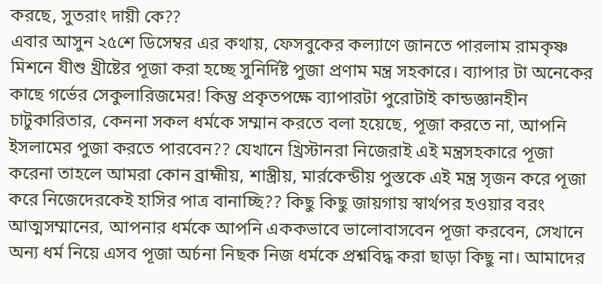করছে, সুতরাং দায়ী কে??
এবার আসুন ২৫শে ডিসেম্বর এর কথায়, ফেসবুকের কল্যাণে জানতে পারলাম রামকৃষ্ণ মিশনে যীশু খ্রীষ্টের পূজা করা হচ্ছে সুনির্দিষ্ট পুজা প্রণাম মন্ত্র সহকারে। ব্যাপার টা অনেকের কাছে গর্ভের সেকুলারিজমের! কিন্তু প্রকৃতপক্ষে ব্যাপারটা পুরোটাই কান্ডজ্ঞানহীন চাটুকারিতার, কেননা সকল ধর্মকে সম্মান করতে বলা হয়েছে, পূজা করতে না, আপনি ইসলামের পুজা করতে পারবেন?? যেখানে খ্রিস্টানরা নিজেরাই এই মন্ত্রসহকারে পূজা করেনা তাহলে আমরা কোন ব্রাহ্মীয়, শাস্ত্রীয়, মার্রকেন্ডীয় পুস্তকে এই মন্ত্র সৃজন করে পূজা করে নিজেদেরকেই হাসির পাত্র বানাচ্ছি?? কিছু কিছু জায়গায় স্বার্থপর হওয়ার বরং আত্মসম্মানের, আপনার ধর্মকে আপনি এককভাবে ভালোবাসবেন পূজা করবেন, সেখানে অন্য ধর্ম নিয়ে এসব পূজা অর্চনা নিছক নিজ ধর্মকে প্রশ্নবিদ্ধ করা ছাড়া কিছু না। আমাদের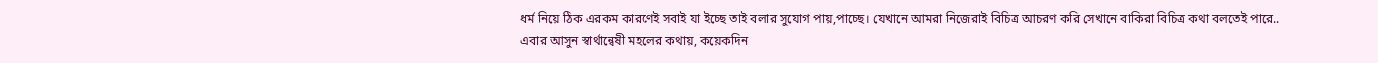ধর্ম নিয়ে ঠিক এরকম কারণেই সবাই যা ইচ্ছে তাই বলার সুযোগ পায়,পাচ্ছে। যেখানে আমরা নিজেরাই বিচিত্র আচরণ করি সেখানে বাকিরা বিচিত্র কথা বলতেই পারে..
এবার আসুন স্বার্থান্বেষী মহলের কথায়, কয়েকদিন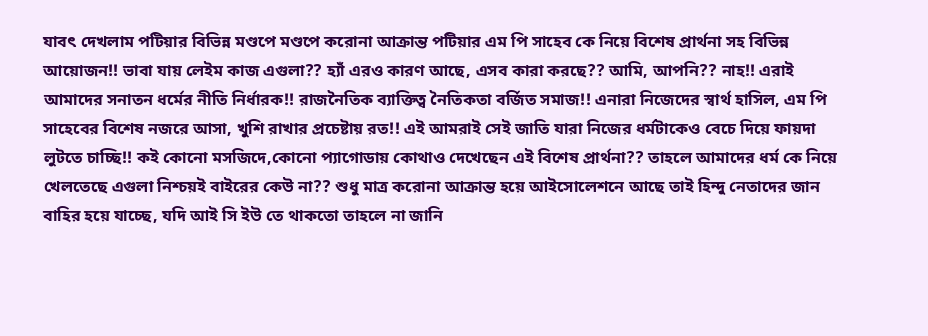যাবৎ দেখলাম পটিয়ার বিভিন্ন মণ্ডপে মণ্ডপে করোনা আক্রান্ত পটিয়ার এম পি সাহেব কে নিয়ে বিশেষ প্রার্থনা সহ বিভিন্ন আয়োজন!! ভাবা যায় লেইম কাজ এগুলা?? হ্যাঁ এরও কারণ আছে, এসব কারা করছে?? আমি, আপনি?? নাহ!! এরাই আমাদের সনাতন ধর্মের নীতি নির্ধারক!! রাজনৈতিক ব্যাক্তিত্ব নৈতিকতা বর্জিত সমাজ!! এনারা নিজেদের স্বার্থ হাসিল, এম পি সাহেবের বিশেষ নজরে আসা, খুশি রাখার প্রচেষ্টায় রত!! এই আমরাই সেই জাতি যারা নিজের ধর্মটাকেও বেচে দিয়ে ফায়দা লুটতে চাচ্ছি!! কই কোনো মসজিদে,কোনো প্যাগোডায় কোথাও দেখেছেন এই বিশেষ প্রার্থনা?? তাহলে আমাদের ধর্ম কে নিয়ে খেলতেছে এগুলা নিশ্চয়ই বাইরের কেউ না?? শুধু মাত্র করোনা আক্রান্ত হয়ে আইসোলেশনে আছে তাই হিন্দু নেতাদের জান বাহির হয়ে যাচ্ছে, যদি আই সি ইউ তে থাকতো তাহলে না জানি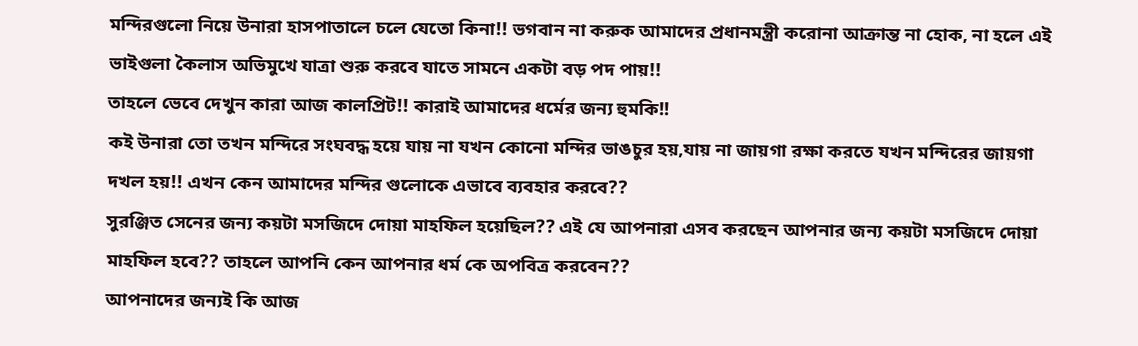মন্দিরগুলো নিয়ে উনারা হাসপাতালে চলে যেতো কিনা!! ভগবান না করুক আমাদের প্রধানমন্ত্রী করোনা আক্রান্ত না হোক, না হলে এই ভাইগুলা কৈলাস অভিমুখে যাত্রা শুরু করবে যাতে সামনে একটা বড় পদ পায়!!
তাহলে ভেবে দেখুন কারা আজ কালপ্রিট!! কারাই আমাদের ধর্মের জন্য হুমকি!!
কই উনারা তো তখন মন্দিরে সংঘবদ্ধ হয়ে যায় না যখন কোনো মন্দির ভাঙচুর হয়,যায় না জায়গা রক্ষা করতে যখন মন্দিরের জায়গা দখল হয়!! এখন কেন আমাদের মন্দির গুলোকে এভাবে ব্যবহার করবে??
সুরঞ্জিত সেনের জন্য কয়টা মসজিদে দোয়া মাহফিল হয়েছিল?? এই যে আপনারা এসব করছেন আপনার জন্য কয়টা মসজিদে দোয়া মাহফিল হবে?? তাহলে আপনি কেন আপনার ধর্ম কে অপবিত্র করবেন??
আপনাদের জন্যই কি আজ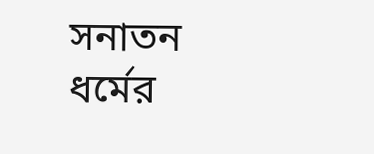সনাতন ধর্মের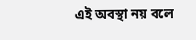এই অবস্থা নয় বলে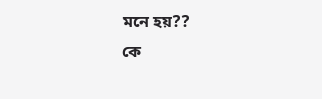মনে হয়??
কে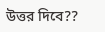উত্তর দিবে??